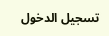تسجيل الدخول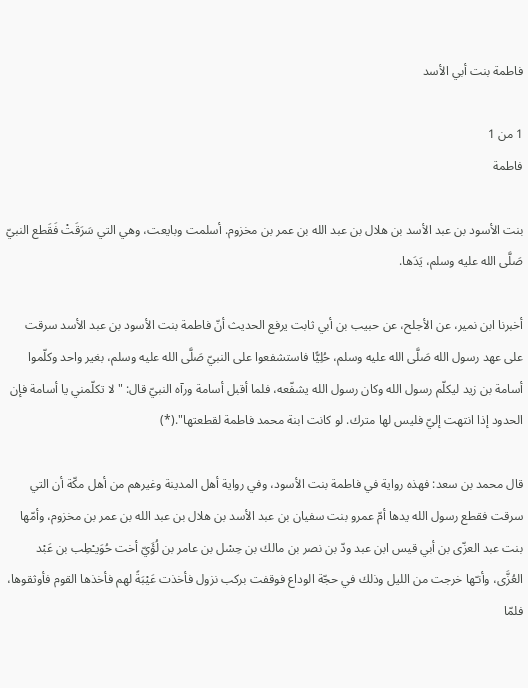فاطمة بنت أبي الأسد

1 من 1
فاطمة

بنت الأسود بن عبد الأسد بن هلال بن عبد الله بن عمر بن مخزوم. أسلمت وبايعت، وهي التي سَرَقَتْ فَقَطع النبيّ صَلَّى الله عليه وسلم، يَدَها.

أخبرنا ابن نمير، عن الأجلح، عن حبيب بن أبي ثابت يرفع الحديث أنّ فاطمة بنت الأسود بن عبد الأسد سرقت على عهد رسول الله صَلَّى الله عليه وسلم، حُلِيًّا فاستشفعوا على النبيّ صَلَّى الله عليه وسلم، بغير واحد وكلّموا أسامة بن زيد ليكلّم رسول الله وكان رسول الله يشفّعه، فلما أقبل أسامة ورآه النبيّ قال: "لا تكلّمني يا أسامة فإن الحدود إذا انتهت إليّ فليس لها مترك. لو كانت ابنة محمد فاطمة لقطعتها".(*)

قال محمد بن سعد: فهذه رواية في فاطمة بنت الأسود، وفي رواية أهل المدينة وغيرهم من أهل مكّة أن التي سرقت فقطع رسول الله يدها أمّ عمرو بنت سفيان بن عبد الأسد بن هلال بن عبد الله بن عمر بن مخزوم، وأمّها بنت عبد العزّى بن أبي قيس ابن عبد ودّ بن نصر بن مالك بن حِسْل بن عامر بن لُؤَيّ أخت حُوَيـْطِب بن عَبْد العُزَّى، وأنـّها خرجت من الليل وذلك في حجّة الوداع فوقفت بركب نزول فأخذت عَيْبَةً لهم فأخذها القوم فأوثقوها، فلمّا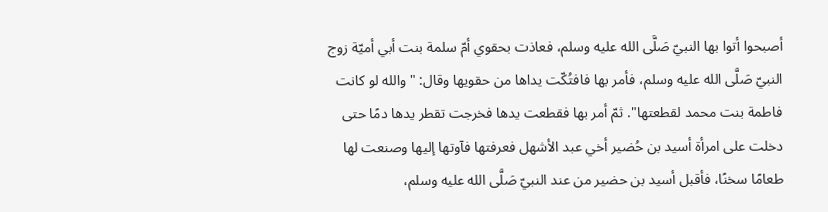أصبحوا أتوا بها النبيّ صَلَّى الله عليه وسلم، فعاذت بحقوي أمّ سلمة بنت أبي أميّة زوج النبيّ صَلَّى الله عليه وسلم، فأمر بها فافتُكّت يداها من حقويها وقال: "والله لو كانت فاطمة بنت محمد لقطعتها". ثمّ أمر بها فقطعت يدها فخرجت تقطر يدها دمًا حتى دخلت على امرأة أسيد بن حُضير أخي عبد الأشهل فعرفتها فآوتها إليها وصنعت لها طعامًا سخنًا، فأقبل أسيد بن حضير من عند النبيّ صَلَّى الله عليه وسلم،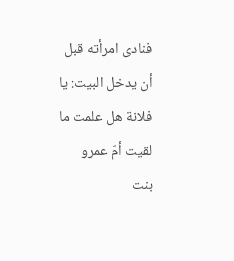فنادى امرأته قبل أن يدخل البيت: يا فلانة هل علمت ما لقيت أمّ عمرو بنت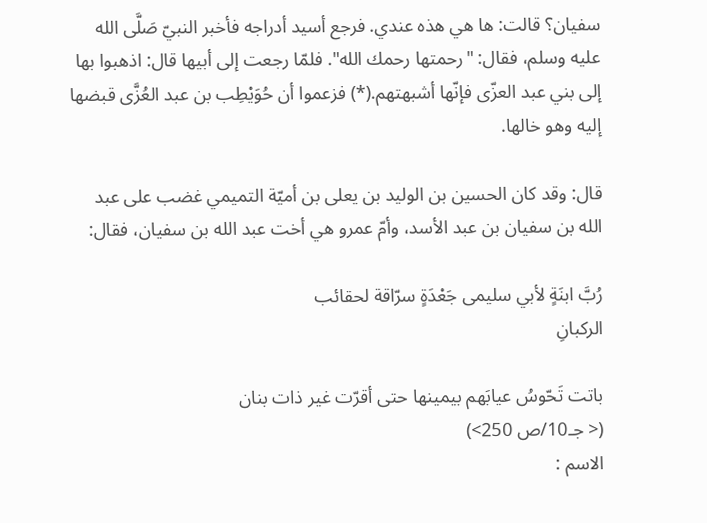سفيان؟ قالت: ها هي هذه عندي. فرجع أسيد أدراجه فأخبر النبيّ صَلَّى الله عليه وسلم، فقال: "رحمتها رحمك الله". فلمّا رجعت إلى أبيها قال: اذهبوا بها إلى بني عبد العزّى فإنّها أشبهتهم.(*) فزعموا أن حُوَيْطِب بن عبد العُزَّى قبضها إليه وهو خالها.

قال: وقد كان الحسين بن الوليد بن يعلى بن أميّة التميمي غضب على عبد الله بن سفيان بن عبد الأسد، وأمّ عمرو هي أخت عبد الله بن سفيان، فقال:

رُبَّ ابنَةٍ لأبي سليمى جَعْدَةٍ سرّاقة لحقائب
الركبانِ

باتت تَحّوسُ عيابَهم بيمينها حتى أقرّت غير ذات بنان
(< جـ10/ص 250>)
الاسم :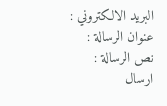البريد الالكتروني :
عنوان الرسالة :
نص الرسالة :
ارسال